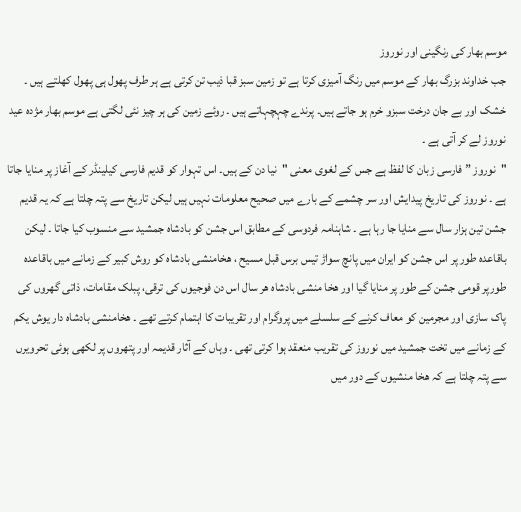موسم بهار کی رنگینی اور نوروز
جب خداوند بزرگ بھار کے موسم میں رنگ آمیزی کرتا ہے تو زمین سبز قبا ذیب تن کرتی ہے ہر طرف پھول ہی پھول کھلتے ہیں ۔ خشک اور بے جان درخت سبزو خرم ہو جاتے ہیں۔ پرندے چہچہاتے ہیں ۔ روئے زمین کی ہر چیز نئی لگتی ہے موسم بھار مژدہ عید نوروز لے کر آتی ہے ۔
"نوروز ” فارسی زبان کا لفظ ہے جس کے لغوی معنی "نیا دن کے ہیں۔ اس تہوار کو قدیم فارسی کیلینڈر کے آغاز پر منایا جاتا ہے ۔ نوروز کی تاریخ پیدایش اور سر چشمے کے بارے میں صحیح معلومات نہیں ہیں لیکن تاریخ سے پتہ چلتا ہے کہ یہ قدیم جشن تین ہزار سال سے منایا جا رہا ہے ۔ شاہنامہ فردوسی کے مطابق اس جشن کو بادشاہ جمشید سے منسوب کیا جاتا ۔ لیکن باقاعدہ طور پر اس جشن کو ایران میں پانچ سواڑ تیس برس قبل مسیح ، ھخامنشی بادشاہ کو روش کبیر کے زمانے میں باقاعدہ طورپر قومی جشن کے طور پر منایا گیا اور ھخا منشی بادشاہ ھر سال اس دن فوجیوں کی ترقی، پبلک مقامات، ذاتی گھروں کی پاک سازی اور مجرمین کو معاف کرنے کے سلسلے میں پروگرام اور تقریبات کا اہتمام کرتے تھے ۔ ھخامنشی بادشاہ دار یوش یکم کے زمانے میں تخت جمشید میں نوروز کی تقریب منعقد ہوا کرتی تھی ۔ وہاں کے آثار قدیمہ اور پتھروں پر لکھی ہوئی تحرویرں سے پتہ چلتا ہے کہ ھخا منشیوں کے دور میں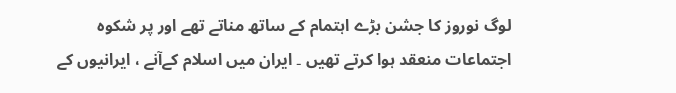لوگ نوروز کا جشن بڑے اہتمام کے ساتھ مناتے تھے اور پر شکوہ اجتماعات منعقد ہوا کرتے تھیں ۔ ایران میں اسلام کےآنے ، ایرانیوں کے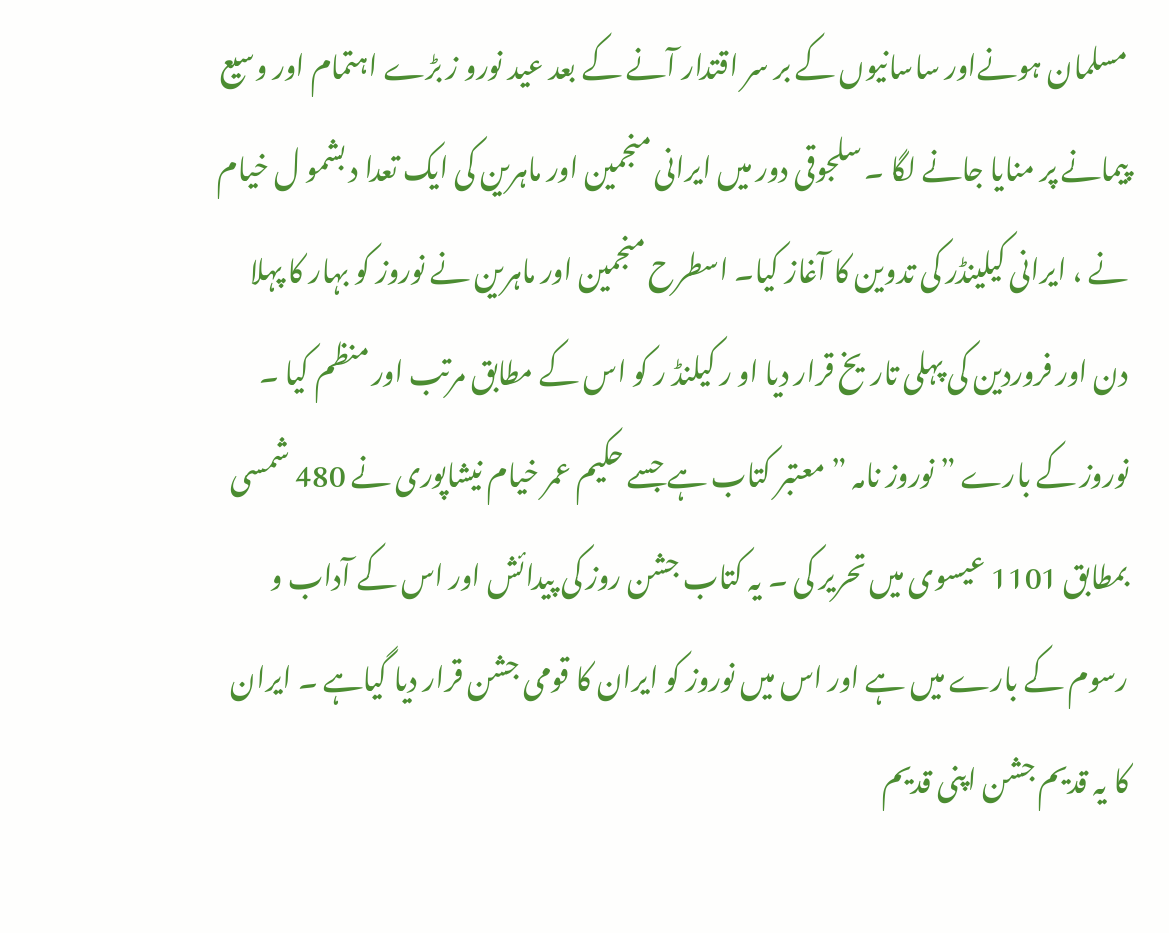مسلمان ہونےاور ساسانیوں کے بر سر اقتدار آنے کے بعد عید نورو ز بڑے اہتمام اور وسیع پیمانے پر منایا جانے لگا ۔ سلجوقی دور میں ایرانی منجمین اور ماہرین کی ایک تعدا د بشمو ل خیام نے ، ایرانی کیلینڈر کی تدوین کا آغاز کیا۔ اسطرح منجمین اور ماہرین نے نوروز کو بہار کا پہلا دن اور فروردین کی پہلی تاریخ قرار دیا او ر کیلنڈ ر کو اس کے مطابق مرتب اور منظم کیا ۔
نوروز کے بارے ” نوروز نامہ ” معتبر کتاب ہے جسے حکیم عمر خیام نیشاپوری نے 480 شمسی بمطابق 1101 عیسوی میں تحریر کی ۔ یہ کتاب جشن روز کی پیدائش اور اس کے آداب و رسوم کے بارے میں ہے اور اس میں نوروز کو ایران کا قومی جشن قرار دیا گیاہے ۔ ایران کا یہ قدیم جشن اپنی قدیم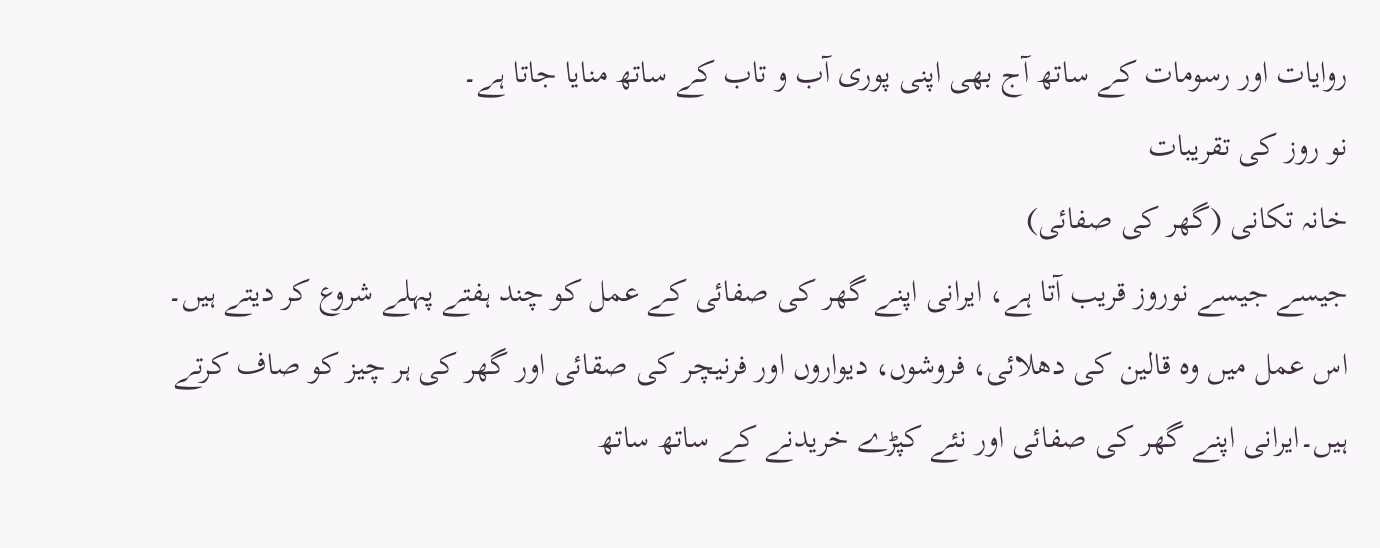روایات اور رسومات کے ساتھ آج بھی اپنی پوری آب و تاب کے ساتھ منایا جاتا ہے۔
نو روز کی تقریبات
خانہ تکانی (گهر کی صفائی)
جیسے جیسے نوروز قریب آتا ہے، ایرانی اپنے گھر کی صفائی کے عمل کو چند ہفتے پہلے شروع کر دیتے ہیں۔ اس عمل میں وہ قالین کی دھلائی، فروشوں، دیواروں اور فرنیچر کی صقائی اور گهر کی ہر چیز کو صاف کرتے ہیں۔ایرانی اپنے گھر کی صفائی اور نئے کپڑے خریدنے کے ساتھ ساتھ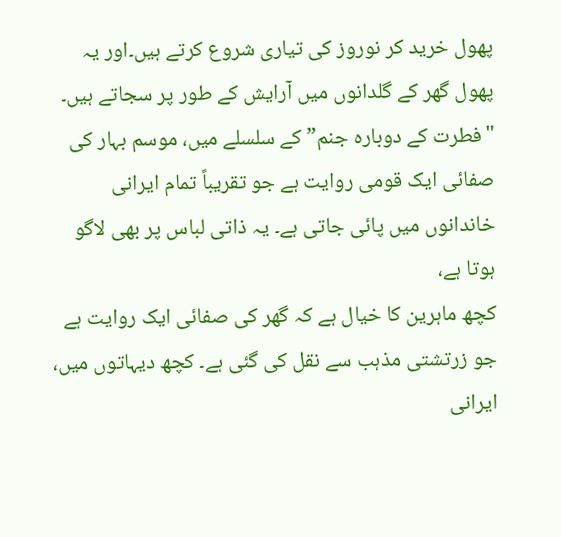پھول خرید کر نوروز کی تیاری شروع کرتے ہیں۔اور یہ پهول گهر کے گلدانوں میں آرایش کے طور پر سجاتے ہیں۔ "فطرت کے دوبارہ جنم” کے سلسلے میں، موسم بہار کی صفائی ایک قومی روایت ہے جو تقریباً تمام ایرانی خاندانوں میں پائی جاتی ہے۔ یہ ذاتی لباس پر بھی لاگو ہوتا ہے،
کچھ ماہرین کا خیال ہے کہ گھر کی صفائی ایک روایت ہے جو زرتشتی مذہب سے نقل کی گئی ہے۔ کچھ دیہاتوں میں، ایرانی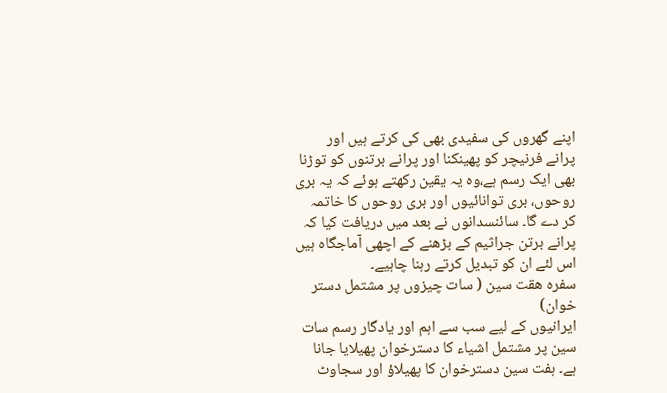اپنے گھروں کی سفیدی بھی کی کرتے ہیں اور پرانے فرنیچر کو پھینکنا اور پرانے برتنوں کو توڑنا بهی ایک رسم ہے،وه یہ یقین رکھتے ہوئے کہ یہ بری روحوں، بری توانائیوں اور بری روحوں کا خاتمہ کر دے گا۔ سائنسدانوں نے بعد میں دریافت کیا کہ پرانے برتن جراثیم کے بڑھنے کے اچھی آماجگاه ہیں اس لئے ان کو تبدیل کرتے رہنا چاہیے۔
سفره هقت سین ( سات چیزوں پر مشتمل دستر خوان)
ایرانیوں کے لیے سب سے اہم اور یادگار رسم سات سین پر مشتمل اشیاء کا دسترخوان پھیلایا جانا ہے۔ ہفت سین دسترخوان کا پھیلاؤ اور سجاوٹ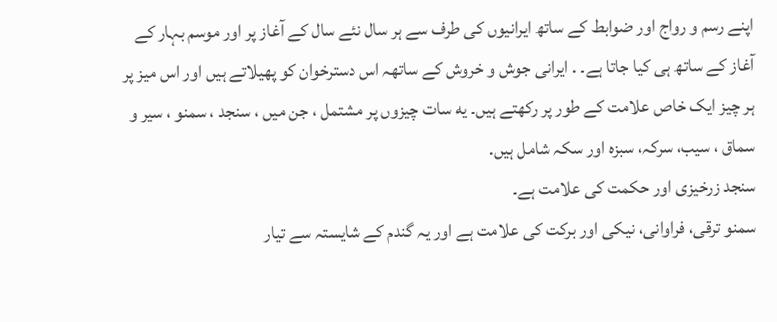اپنے رسم و رواج اور ضوابط کے ساتھ ایرانیوں کی طرف سے ہر سال نئے سال کے آغاز پر اور موسم بہار کے آغاز کے ساتھ ہی کیا جاتا ہے۔ . ایرانی جوش و خروش کے ساتهہ اس دسترخوان کو پھیلاتے ہیں اور اس میز پر ہر چیز ایک خاص علامت کے طور پر رکھتے ہیں۔ یه سات چیزوں پر مشتمل ، جن میں ، سنجد ، سمنو ، سیر و سماق ، سیب، سرکہ، سبزه اور سکہ شامل ہیں.
سنجد زرخیزی اور حکمت کی علامت ہے۔
سمنو ترقی، فراوانی، نیکی اور برکت کی علامت ہے اور یہ گندم کے شایستہ سے تیار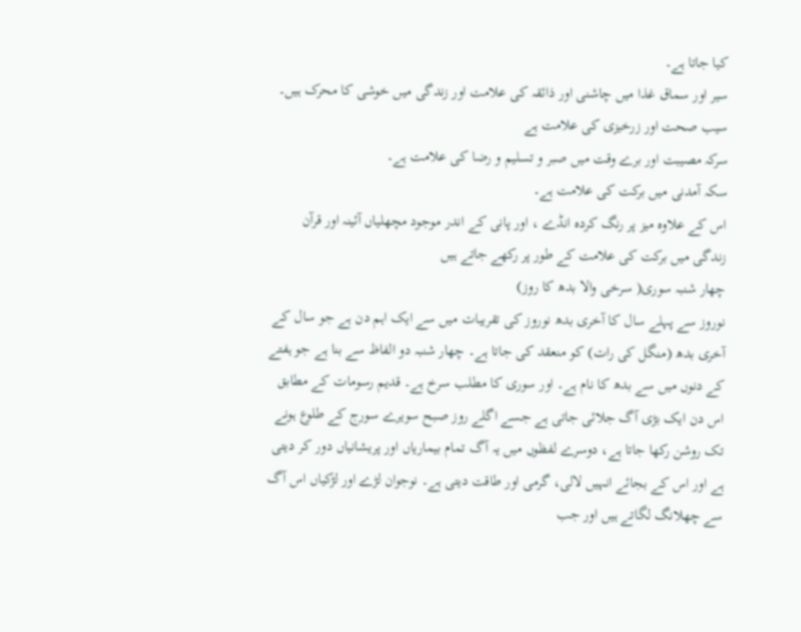کیا جاتا ہے۔
سیر اور سماق غذا میں چاشنی اور ذائقہ کی علامت اور زندگی میں خوشی کا محرک ہیں۔
سیب صحت اور زرخیزی کی علامت ہے
سرکہ مصیبت اور برے وقت میں صبر و تسلیم و رضا کی علامت ہے۔
سکہ آمدنی میں برکت کی علامت ہے۔
اس کے علاوه میز پر رنگ کرده انڈے ، اور پانی کے اندر موجود مچهلیاں آئینہ اور قرآن زندگی میں برکت کی علامت کے طور پر رکھے جاتے ہیں
چهار شنبہ سوری( سرخی والا بدھ کا روز)
نوروز سے پہلے سال کا آخری بدھ نوروز کی تقریبات میں سے ایک اہم دن ہے جو سال کے آخری بدھ (منگل کی رات) کو منعقد کی جاتا ہے۔ چهار شنبہ دو الفاظ سے بنا ہے جو ہفتے کے دنوں میں سے بدھ کا نام ہے۔ اور سوری کا مطلب سرخ ہے۔ قدیم رسومات کے مطابق اس دن ایک بڑی آگ جلائی جاتی ہے جسے اگلے روز صبح سویرے سورج کے طلوع ہونے تک روشن رکھا جاتا ہے، دوسرے لفظوں میں یہ آگ تمام بیماریاں اور پریشانیاں دور کر دیتی ہے اور اس کے بجائے انہیں لالی، گرمی اور طاقت دیتی ہے۔ نوجوان لڑے اور لڑکیاں اس آگ سے چھلانگ لگاتے ہیں اور جب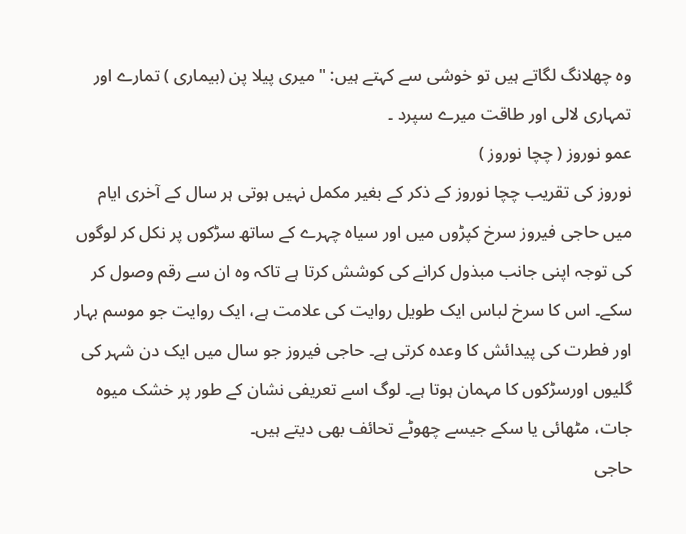وہ چھلانگ لگاتے ہیں تو خوشی سے کہتے ہیں: "میری پیلا پن (بیماری ) تمارے اور تمہاری لالی اور طاقت میرے سپرد ۔
عمو نوروز ( چچا نوروز )
نوروز کی تقریب چچا نوروز کے ذکر کے بغیر مکمل نہیں ہوتی ہر سال کے آخری ایام میں حاجی فیروز سرخ کپڑوں میں اور سیاہ چہرے کے ساتھ سڑکوں پر نکل کر لوگوں کی توجہ اپنی جانب مبذول کرانے کی کوشش کرتا ہے تاکہ وہ ان سے رقم وصول کر سکے۔ اس کا سرخ لباس ایک طویل روایت کی علامت ہے، ایک روایت جو موسم بہار اور فطرت کی پیدائش کا وعدہ کرتی ہے۔ حاجی فیروز جو سال میں ایک دن شہر کی گلیوں اورسڑکوں کا مہمان ہوتا ہے۔ لوگ اسے تعریفی نشان کے طور پر خشک میوه جات، مٹھائی یا سکے جیسے چھوٹے تحائف بھی دیتے ہیں۔
حاجی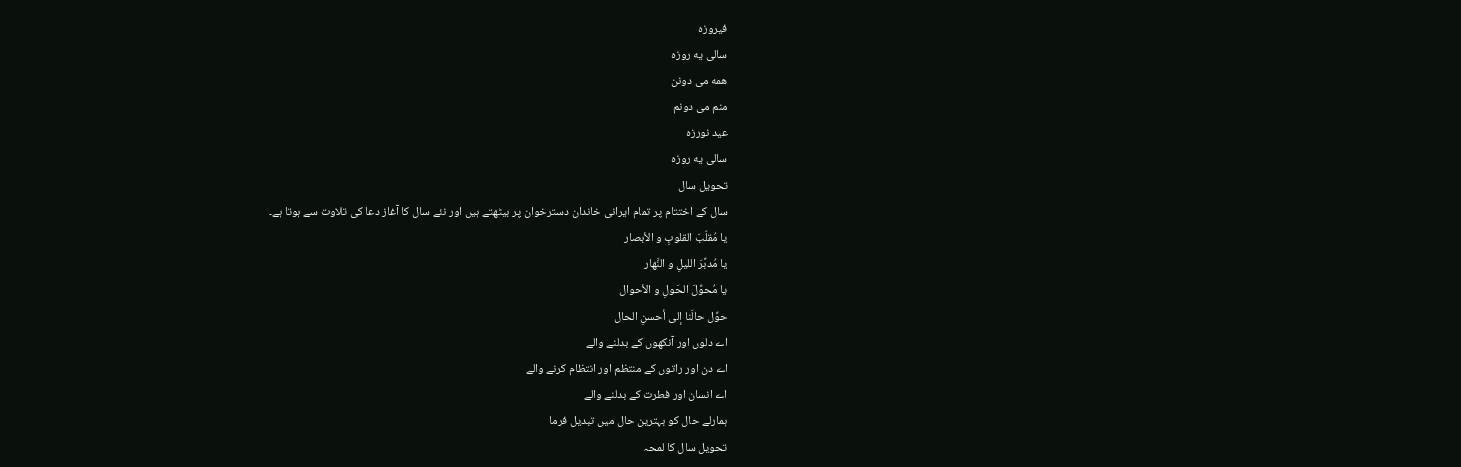فیروزه
سالی یه روزه
همه می دونن
منم می دونم
عید نورزه
سالی یه روزه
تحویل سال
سال کے اختتام پر تمام ایرانی خاندان دسترخوان پر بیٹھتے ہیں اور نئے سال کا آغاز دعا کی تلاوت سے ہوتا ہے۔
يا مُقلّبَ القلوبِ و الأبصار
يا مُدبِّرَ الليلِ و النَّهار
يا مُحوِّلَ الحَولِ و الأحوال
حوِّل حالَنا إلى أحسنِ الحال
اے دلوں اور آنکھوں کے بدلنے والے
اے دن اور راتوں کے منتظم اور انتظام کرنے والے
اے انسان اور فطرت کے بدلنے والے
ہمارلے حال کو بہترین حال میں تبدیل فرما
تحویل سال کا لمحہ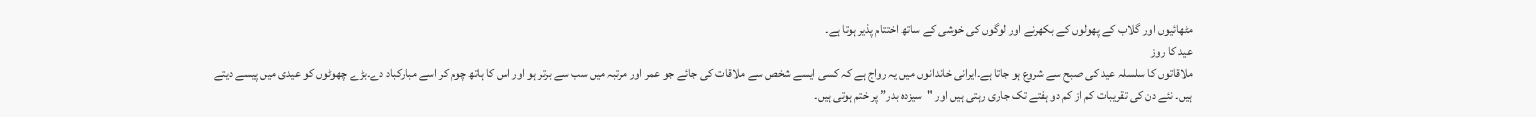مٹھائیوں اور گلاب کے پھولوں کے بکھرنے اور لوگوں کی خوشی کے ساتھ اختتام پذیر ہوتا ہے۔
عید کا روز
ملاقاتوں کا سلسلہ عید کی صبح سے شروع ہو جاتا ہے۔ایرانی خاندانوں میں یہ رواج ہے کہ کسی ایسے شخص سے ملاقات کی جائے جو عمر اور مرتبہ میں سب سے برتر ہو اور اس کا ہاتھ چوم کر اسے مبارکباد دے۔بڑے چهوٹوں کو عیدی میں پیسے دیتے ہیں۔ نئے دن کی تقریبات کم از کم دو ہفتے تک جاری رہتی ہیں اور "سیزدہ بدر” پر ختم ہوتی ہیں۔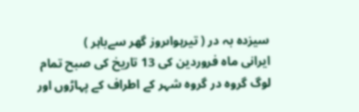سیزده بہ در ( تیرہواںروز گهر سےباہر )
ایرانی ماه فروردین کی 13 تاریخ کی صبح تمام لوگ گروہ در گروه شہر کے اطراف کے پہاڑوں اور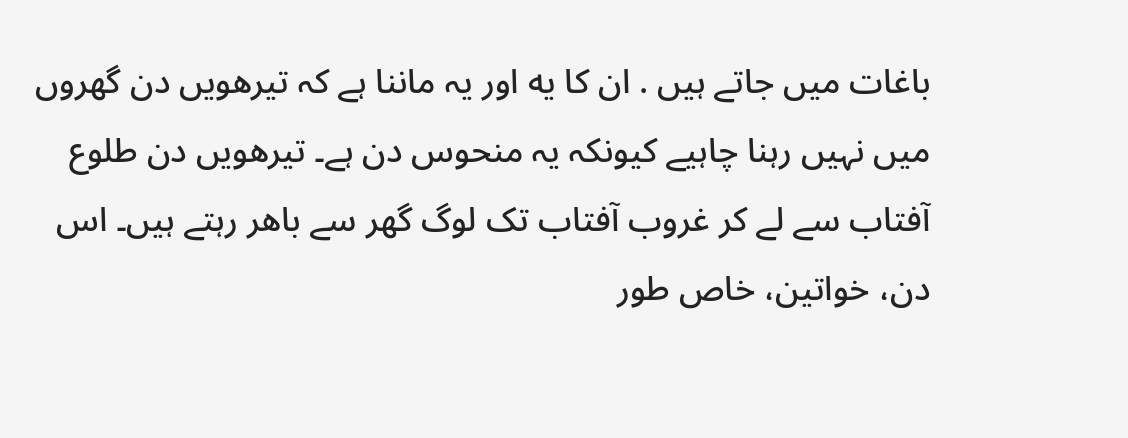باغات میں جاتے ہیں . ان کا یه اور یہ ماننا ہے کہ تیرھویں دن گھروں میں نہیں رہنا چاہیے کیونکہ یہ منحوس دن ہے۔ تیرھویں دن طلوع آفتاب سے لے کر غروب آفتاب تک لوگ گهر سے باهر رہتے ہیں۔ اس دن، خواتین، خاص طور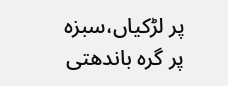پر لڑکیاں،سبزه پر گرہ باندھتی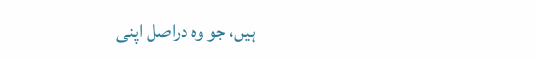ہیں، جو وہ دراصل اپنی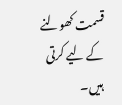قسمت کھولنے کے لیے کرتی ہیں۔